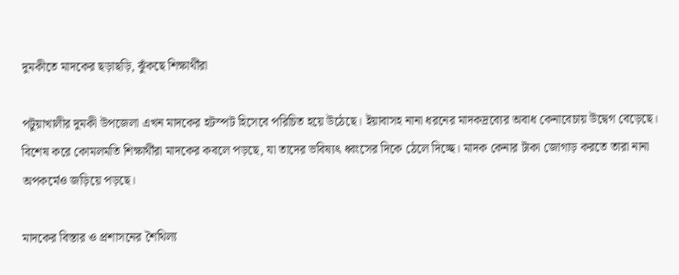দুমকীতে মাদকের ছড়াছড়ি, ঝুঁকছে শিক্ষার্থীরা

পটুয়াখালীর দুমকী উপজেলা এখন মাদকের হটস্পট হিসেবে পরিচিত হয়ে উঠেছে। ইয়াবাসহ নানা ধরনের মাদকদ্রব্যের অবাধ কেনাবেচায় উদ্বেগ বেড়েছে। বিশেষ করে কোমলমতি শিক্ষার্থীরা মাদকের কবলে পড়ছে, যা তাদের ভবিষ্যৎ ধ্বংসের দিকে ঠেলে দিচ্ছে। মাদক কেনার টাকা জোগাড় করতে তারা নানা অপকর্মেও জড়িয়ে পড়ছে।

মাদকের বিস্তার ও প্রশাসনের শৈথিল্য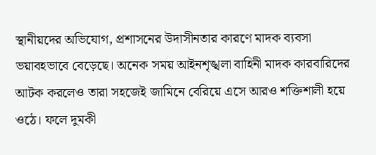স্থানীয়দের অভিযোগ, প্রশাসনের উদাসীনতার কারণে মাদক ব্যবসা ভয়াবহভাবে বেড়েছে। অনেক সময় আইনশৃঙ্খলা বাহিনী মাদক কারবারিদের আটক করলেও তারা সহজেই জামিনে বেরিয়ে এসে আরও শক্তিশালী হয়ে ওঠে। ফলে দুমকী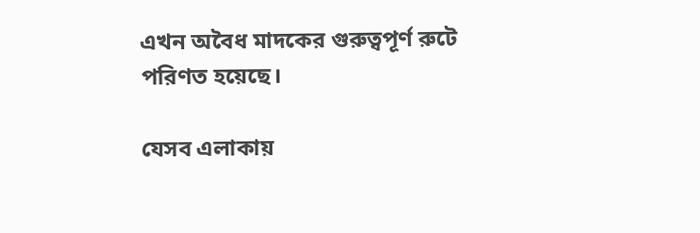এখন অবৈধ মাদকের গুরুত্বপূর্ণ রুটে পরিণত হয়েছে।

যেসব এলাকায়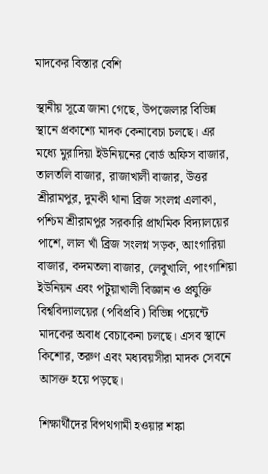মাদকের বিস্তার বেশি

স্থানীয় সূত্রে জানা গেছে, উপজেলার বিভিন্ন স্থানে প্রকাশ্যে মাদক কেনাবেচা চলছে। এর মধ্যে মুরাদিয়া ইউনিয়নের বোর্ড অফিস বাজার, তালতলি বাজার, রাজাখালী বাজার, উত্তর শ্রীরামপুর, দুমকী থানা ব্রিজ সংলগ্ন এলাকা, পশ্চিম শ্রীরামপুর সরকারি প্রাথমিক বিদ্যালয়ের পাশে, লাল খাঁ ব্রিজ সংলগ্ন সড়ক, আংগারিয়া বাজার, কদমতলা বাজার, লেবুখালি, পাংগাশিয়া ইউনিয়ন এবং পটুয়াখালী বিজ্ঞান ও প্রযুক্তি বিশ্ববিদ্যালয়ের (পবিপ্রবি) বিভিন্ন পয়েন্টে মাদকের অবাধ বেচাকেনা চলছে। এসব স্থানে কিশোর, তরুণ এবং মধ্যবয়সীরা মাদক সেবনে আসক্ত হয়ে পড়ছে।

শিক্ষার্থীদের বিপথগামী হওয়ার শঙ্কা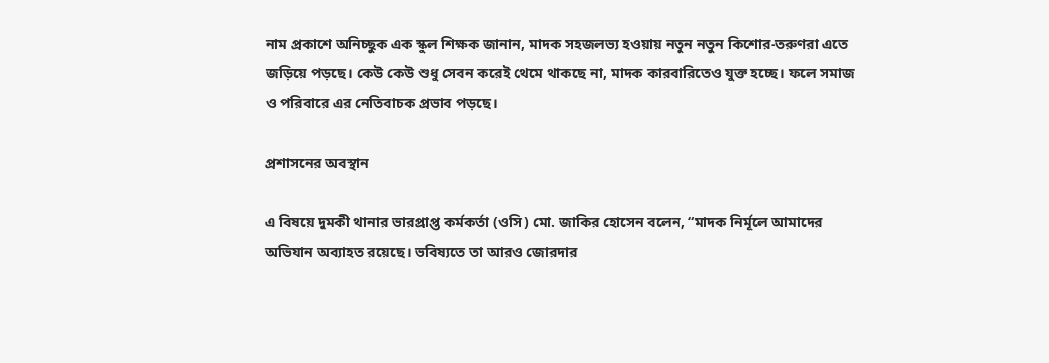নাম প্রকাশে অনিচ্ছুক এক স্কুল শিক্ষক জানান, মাদক সহজলভ্য হওয়ায় নতুন নতুন কিশোর-তরুণরা এতে জড়িয়ে পড়ছে। কেউ কেউ শুধু সেবন করেই থেমে থাকছে না, মাদক কারবারিতেও যুক্ত হচ্ছে। ফলে সমাজ ও পরিবারে এর নেতিবাচক প্রভাব পড়ছে।

প্রশাসনের অবস্থান

এ বিষয়ে দুমকী থানার ভারপ্রাপ্ত কর্মকর্তা (ওসি) মো. জাকির হোসেন বলেন, “মাদক নির্মূলে আমাদের অভিযান অব্যাহত রয়েছে। ভবিষ্যতে তা আরও জোরদার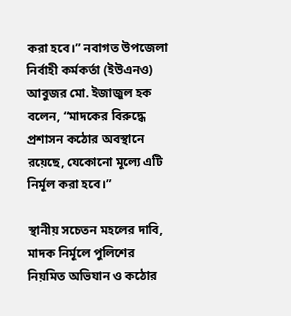করা হবে।” নবাগত উপজেলা নির্বাহী কর্মকর্তা (ইউএনও) আবুজর মো. ইজাজুল হক বলেন, “মাদকের বিরুদ্ধে প্রশাসন কঠোর অবস্থানে রয়েছে, যেকোনো মূল্যে এটি নির্মূল করা হবে।”

স্থানীয় সচেতন মহলের দাবি, মাদক নির্মূলে পুলিশের নিয়মিত অভিযান ও কঠোর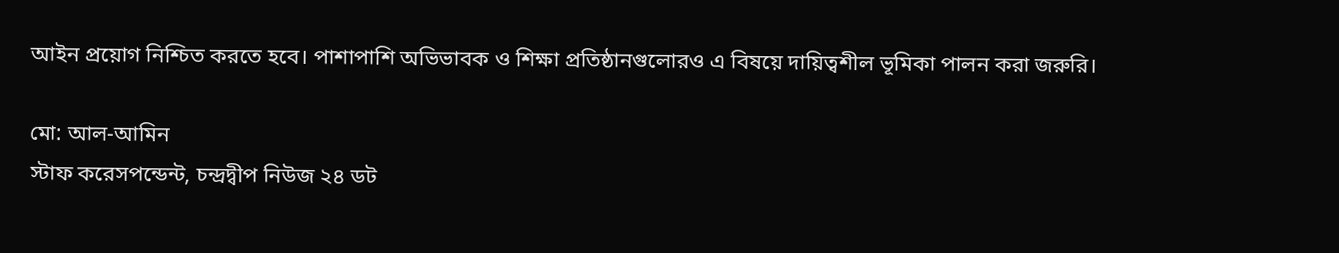আইন প্রয়োগ নিশ্চিত করতে হবে। পাশাপাশি অভিভাবক ও শিক্ষা প্রতিষ্ঠানগুলোরও এ বিষয়ে দায়িত্বশীল ভূমিকা পালন করা জরুরি।

মো: আল-আমিন
স্টাফ করেসপন্ডেন্ট, চন্দ্রদ্বীপ নিউজ ২৪ ডট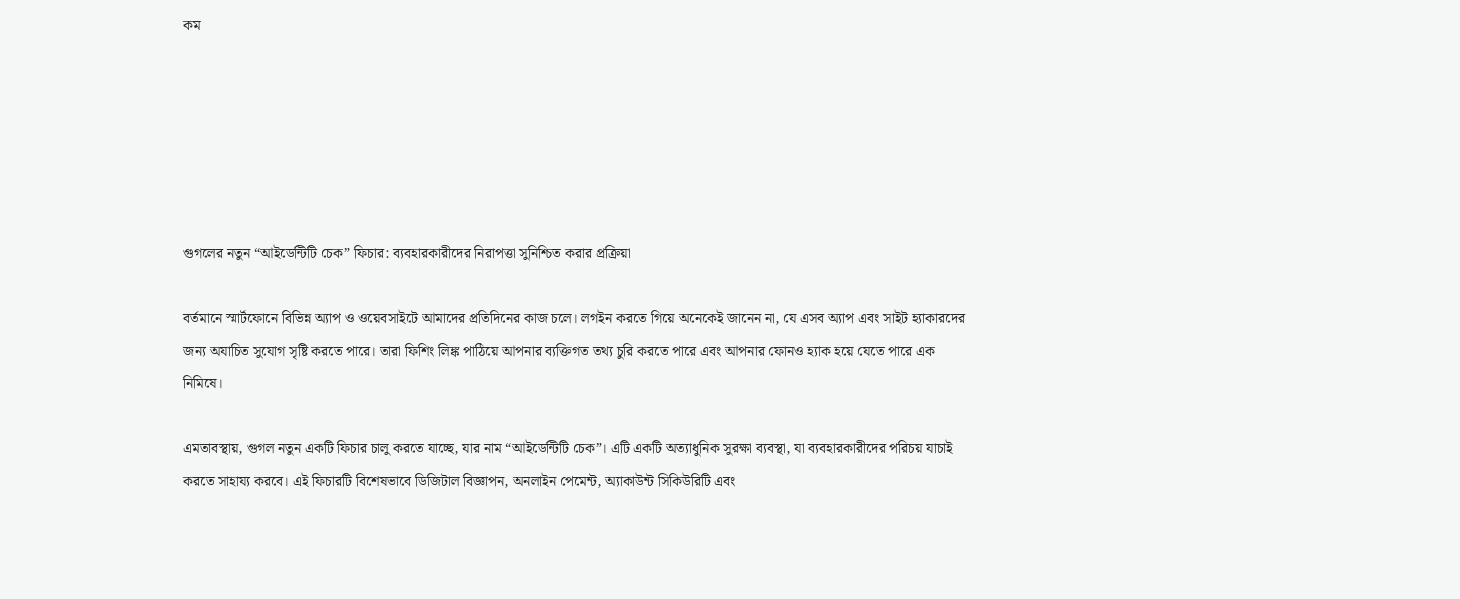কম






গুগলের নতুন “আইডেন্টিটি চেক” ফিচার: ব্যবহারকারীদের নিরাপত্তা সুনিশ্চিত করার প্রক্রিয়া

বর্তমানে স্মার্টফোনে বিভিন্ন অ্যাপ ও ওয়েবসাইটে আমাদের প্রতিদিনের কাজ চলে। লগইন করতে গিয়ে অনেকেই জানেন না, যে এসব অ্যাপ এবং সাইট হ্যাকারদের জন্য অযাচিত সুযোগ সৃষ্টি করতে পারে। তারা ফিশিং লিঙ্ক পাঠিয়ে আপনার ব্যক্তিগত তথ্য চুরি করতে পারে এবং আপনার ফোনও হ্যাক হয়ে যেতে পারে এক নিমিষে।

এমতাবস্থায়, গুগল নতুন একটি ফিচার চালু করতে যাচ্ছে, যার নাম “আইডেন্টিটি চেক”। এটি একটি অত্যাধুনিক সুরক্ষা ব্যবস্থা, যা ব্যবহারকারীদের পরিচয় যাচাই করতে সাহায্য করবে। এই ফিচারটি বিশেষভাবে ডিজিটাল বিজ্ঞাপন, অনলাইন পেমেন্ট, অ্যাকাউন্ট সিকিউরিটি এবং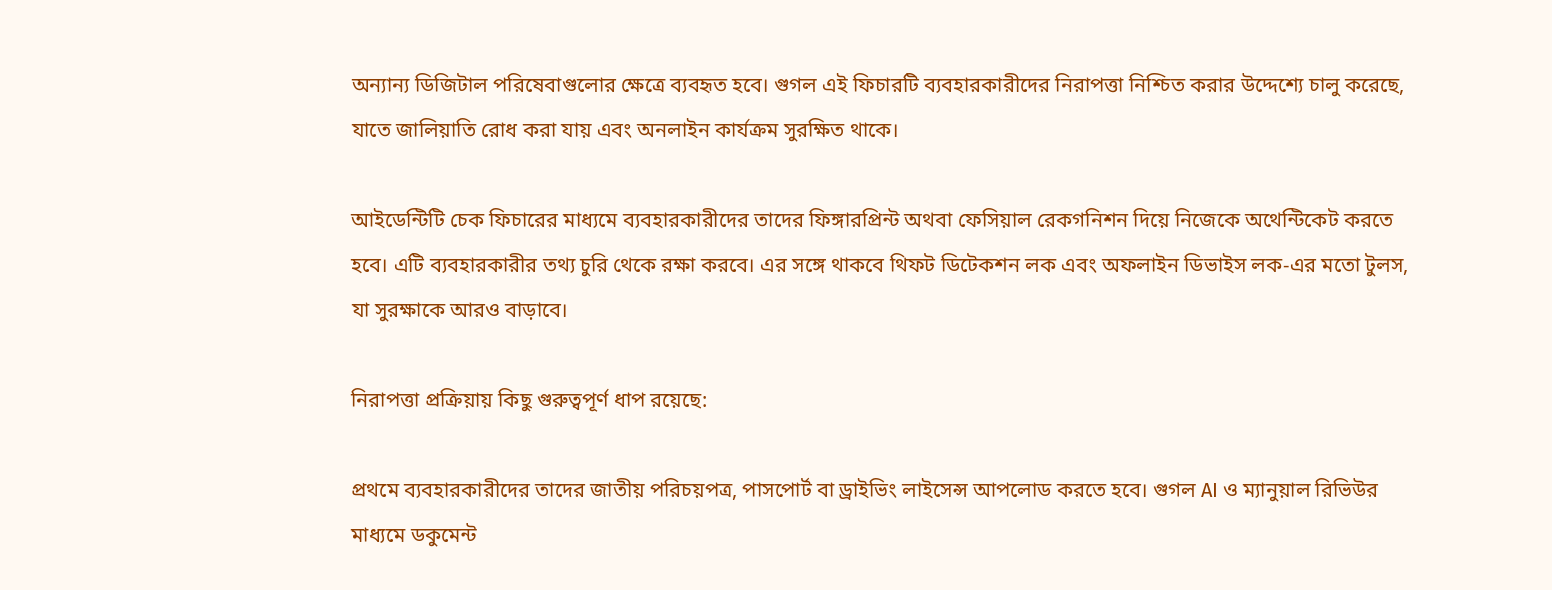অন্যান্য ডিজিটাল পরিষেবাগুলোর ক্ষেত্রে ব্যবহৃত হবে। গুগল এই ফিচারটি ব্যবহারকারীদের নিরাপত্তা নিশ্চিত করার উদ্দেশ্যে চালু করেছে, যাতে জালিয়াতি রোধ করা যায় এবং অনলাইন কার্যক্রম সুরক্ষিত থাকে।

আইডেন্টিটি চেক ফিচারের মাধ্যমে ব্যবহারকারীদের তাদের ফিঙ্গারপ্রিন্ট অথবা ফেসিয়াল রেকগনিশন দিয়ে নিজেকে অথেন্টিকেট করতে হবে। এটি ব্যবহারকারীর তথ্য চুরি থেকে রক্ষা করবে। এর সঙ্গে থাকবে থিফট ডিটেকশন লক এবং অফলাইন ডিভাইস লক-এর মতো টুলস, যা সুরক্ষাকে আরও বাড়াবে।

নিরাপত্তা প্রক্রিয়ায় কিছু গুরুত্বপূর্ণ ধাপ রয়েছে:

প্রথমে ব্যবহারকারীদের তাদের জাতীয় পরিচয়পত্র, পাসপোর্ট বা ড্রাইভিং লাইসেন্স আপলোড করতে হবে। গুগল AI ও ম্যানুয়াল রিভিউর মাধ্যমে ডকুমেন্ট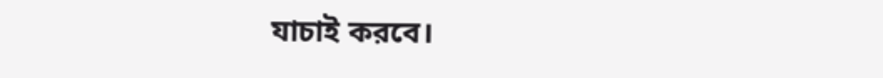যাচাই করবে।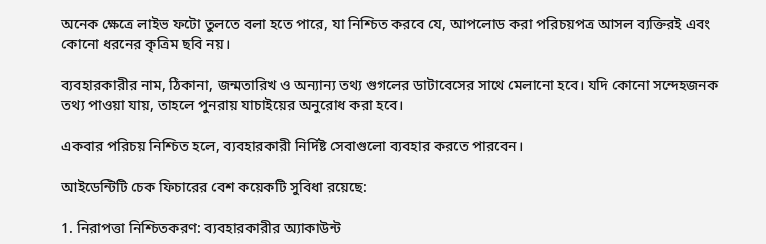অনেক ক্ষেত্রে লাইভ ফটো তুলতে বলা হতে পারে, যা নিশ্চিত করবে যে, আপলোড করা পরিচয়পত্র আসল ব্যক্তিরই এবং কোনো ধরনের কৃত্রিম ছবি নয়।

ব্যবহারকারীর নাম, ঠিকানা, জন্মতারিখ ও অন্যান্য তথ্য গুগলের ডাটাবেসের সাথে মেলানো হবে। যদি কোনো সন্দেহজনক তথ্য পাওয়া যায়, তাহলে পুনরায় যাচাইয়ের অনুরোধ করা হবে।

একবার পরিচয় নিশ্চিত হলে, ব্যবহারকারী নির্দিষ্ট সেবাগুলো ব্যবহার করতে পারবেন।

আইডেন্টিটি চেক ফিচারের বেশ কয়েকটি সুবিধা রয়েছে:

1. নিরাপত্তা নিশ্চিতকরণ: ব্যবহারকারীর অ্যাকাউন্ট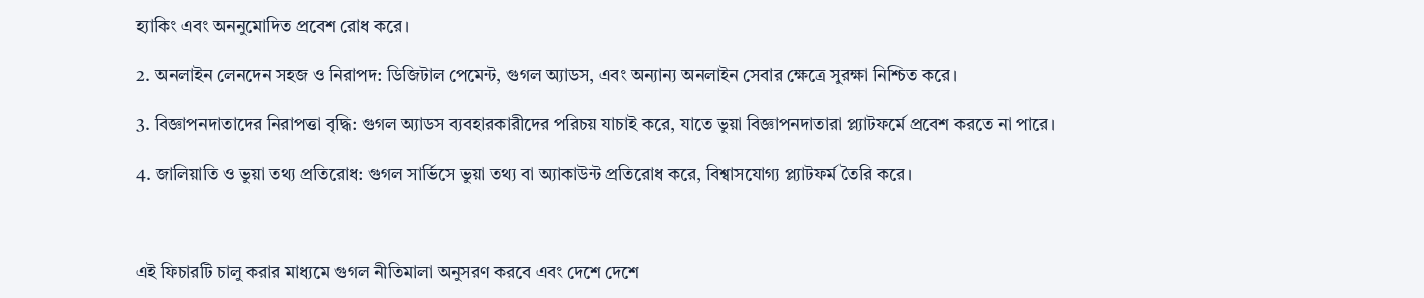হ্যাকিং এবং অননুমোদিত প্রবেশ রোধ করে।

2. অনলাইন লেনদেন সহজ ও নিরাপদ: ডিজিটাল পেমেন্ট, গুগল অ্যাডস, এবং অন্যান্য অনলাইন সেবার ক্ষেত্রে সুরক্ষা নিশ্চিত করে।

3. বিজ্ঞাপনদাতাদের নিরাপত্তা বৃদ্ধি: গুগল অ্যাডস ব্যবহারকারীদের পরিচয় যাচাই করে, যাতে ভুয়া বিজ্ঞাপনদাতারা প্ল্যাটফর্মে প্রবেশ করতে না পারে।

4. জালিয়াতি ও ভুয়া তথ্য প্রতিরোধ: গুগল সার্ভিসে ভুয়া তথ্য বা অ্যাকাউন্ট প্রতিরোধ করে, বিশ্বাসযোগ্য প্ল্যাটফর্ম তৈরি করে।



এই ফিচারটি চালু করার মাধ্যমে গুগল নীতিমালা অনুসরণ করবে এবং দেশে দেশে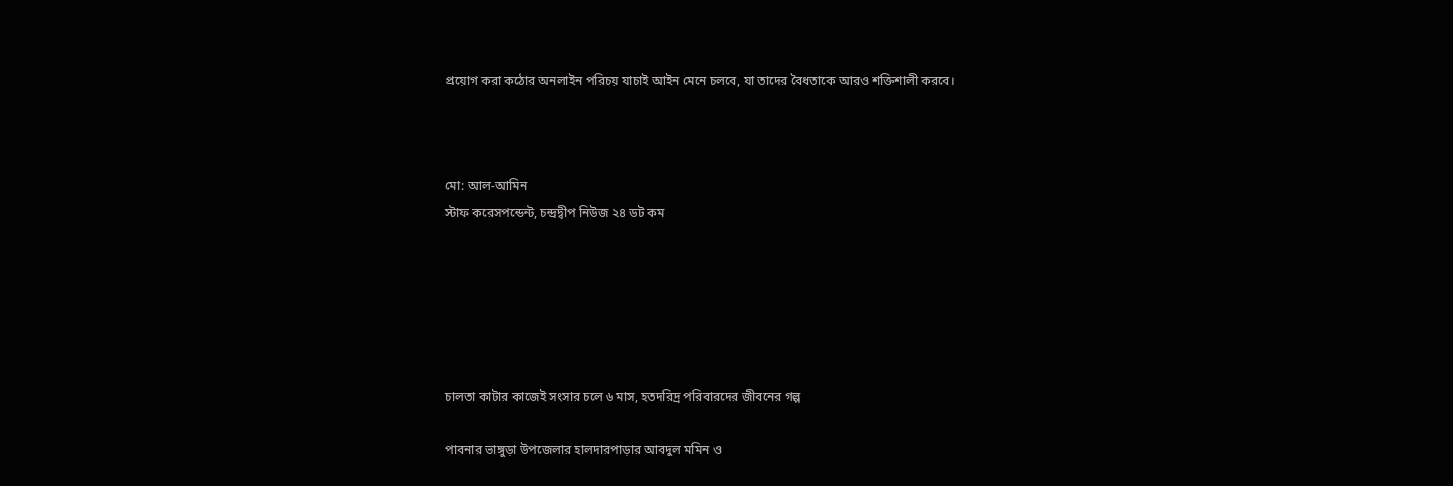প্রয়োগ করা কঠোর অনলাইন পরিচয় যাচাই আইন মেনে চলবে, যা তাদের বৈধতাকে আরও শক্তিশালী করবে।



মো: আল-আমিন
স্টাফ করেসপন্ডেন্ট, চন্দ্রদ্বীপ নিউজ ২৪ ডট কম






চালতা কাটার কাজেই সংসার চলে ৬ মাস, হতদরিদ্র পরিবারদের জীবনের গল্প

পাবনার ভাঙ্গুড়া উপজেলার হালদারপাড়ার আবদুল মমিন ও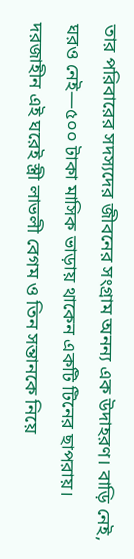তার পরিবারের সদস্যদের জীবনের সংগ্রাম অনন্য এক উদাহরণ। বাড়ি নেই, ঘরও নেই—৫০০ টাকা মাসিক ভাড়ায় থাকেন একটি টিনের ছাপরায়। দরজাহীন এই ঘরেই স্ত্রী লাভলী বেগম ও তিন সন্তানকে নিয়ে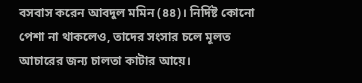বসবাস করেন আবদুল মমিন (৪৪)। নির্দিষ্ট কোনো পেশা না থাকলেও, তাদের সংসার চলে মূলত আচারের জন্য চালতা কাটার আয়ে।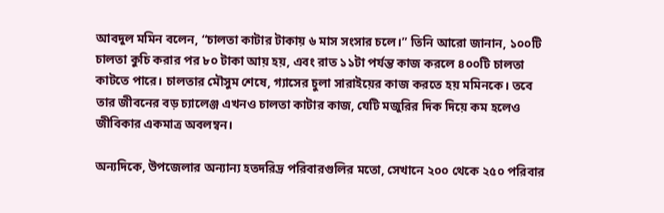আবদুল মমিন বলেন, “চালতা কাটার টাকায় ৬ মাস সংসার চলে।” তিনি আরো জানান, ১০০টি চালতা কুচি করার পর ৮০ টাকা আয় হয়, এবং রাত ১১টা পর্যন্ত কাজ করলে ৪০০টি চালতা কাটতে পারে। চালতার মৌসুম শেষে, গ্যাসের চুলা সারাইয়ের কাজ করতে হয় মমিনকে। তবে তার জীবনের বড় চ্যালেঞ্জ এখনও চালতা কাটার কাজ, যেটি মজুরির দিক দিয়ে কম হলেও জীবিকার একমাত্র অবলম্বন।

অন্যদিকে, উপজেলার অন্যান্য হতদরিদ্র পরিবারগুলির মতো, সেখানে ২০০ থেকে ২৫০ পরিবার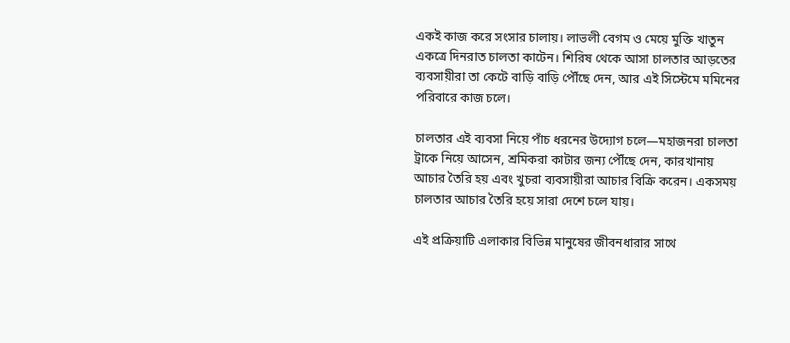একই কাজ করে সংসার চালায়। লাভলী বেগম ও মেয়ে মুক্তি খাতুন একত্রে দিনরাত চালতা কাটেন। শিরিষ থেকে আসা চালতার আড়তের ব্যবসায়ীরা তা কেটে বাড়ি বাড়ি পৌঁছে দেন, আর এই সিস্টেমে মমিনের পরিবারে কাজ চলে।

চালতার এই ব্যবসা নিয়ে পাঁচ ধরনের উদ্যোগ চলে—মহাজনরা চালতা ট্রাকে নিয়ে আসেন, শ্রমিকরা কাটার জন্য পৌঁছে দেন, কারখানায় আচার তৈরি হয় এবং খুচরা ব্যবসায়ীরা আচার বিক্রি করেন। একসময় চালতার আচার তৈরি হয়ে সারা দেশে চলে যায়।

এই প্রক্রিয়াটি এলাকার বিভিন্ন মানুষের জীবনধারার সাথে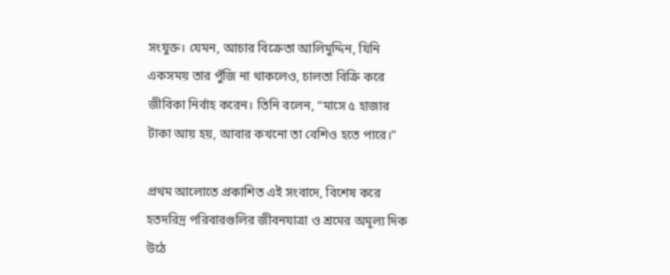সংযুক্ত। যেমন, আচার বিক্রেতা আলিমুদ্দিন, যিনি একসময় তার পুঁজি না থাকলেও, চালতা বিক্রি করে জীবিকা নির্বাহ করেন। তিনি বলেন, “মাসে ৫ হাজার টাকা আয় হয়, আবার কখনো তা বেশিও হতে পারে।”

প্রথম আলোতে প্রকাশিত এই সংবাদে, বিশেষ করে হতদরিদ্র পরিবারগুলির জীবনযাত্রা ও শ্রমের অমূল্য দিক উঠে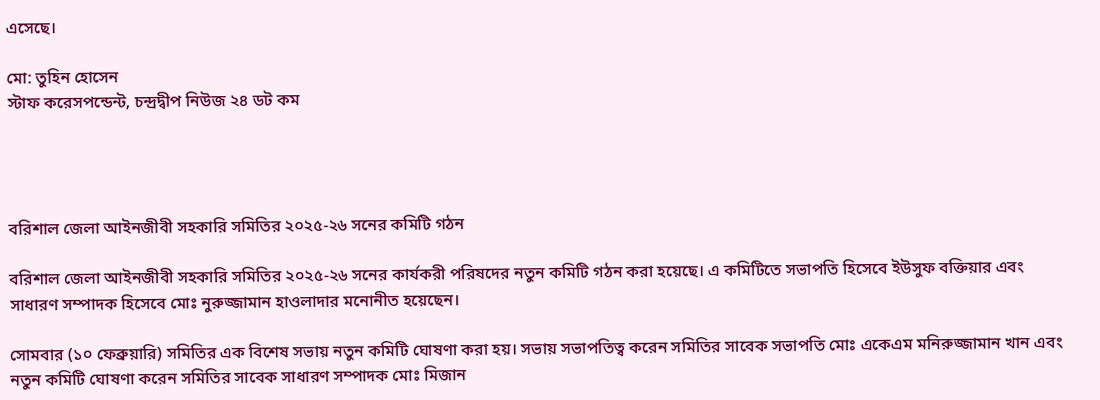এসেছে।

মো: তুহিন হোসেন
স্টাফ করেসপন্ডেন্ট, চন্দ্রদ্বীপ নিউজ ২৪ ডট কম




বরিশাল জেলা আইনজীবী সহকারি সমিতির ২০২৫-২৬ সনের কমিটি গঠন

বরিশাল জেলা আইনজীবী সহকারি সমিতির ২০২৫-২৬ সনের কার্যকরী পরিষদের নতুন কমিটি গঠন করা হয়েছে। এ কমিটিতে সভাপতি হিসেবে ইউসুফ বক্তিয়ার এবং সাধারণ সম্পাদক হিসেবে মোঃ নুরুজ্জামান হাওলাদার মনোনীত হয়েছেন।

সোমবার (১০ ফেব্রুয়ারি) সমিতির এক বিশেষ সভায় নতুন কমিটি ঘোষণা করা হয়। সভায় সভাপতিত্ব করেন সমিতির সাবেক সভাপতি মোঃ একেএম মনিরুজ্জামান খান এবং নতুন কমিটি ঘোষণা করেন সমিতির সাবেক সাধারণ সম্পাদক মোঃ মিজান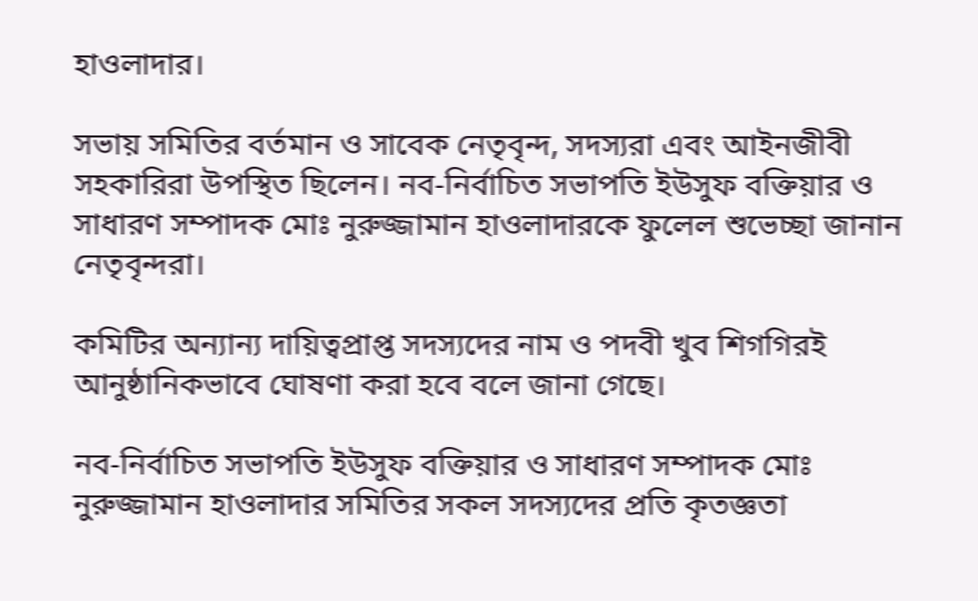হাওলাদার।

সভায় সমিতির বর্তমান ও সাবেক নেতৃবৃন্দ, সদস্যরা এবং আইনজীবী সহকারিরা উপস্থিত ছিলেন। নব-নির্বাচিত সভাপতি ইউসুফ বক্তিয়ার ও সাধারণ সম্পাদক মোঃ নুরুজ্জামান হাওলাদারকে ফুলেল শুভেচ্ছা জানান নেতৃবৃন্দরা।

কমিটির অন্যান্য দায়িত্বপ্রাপ্ত সদস্যদের নাম ও পদবী খুব শিগগিরই আনুষ্ঠানিকভাবে ঘোষণা করা হবে বলে জানা গেছে।

নব-নির্বাচিত সভাপতি ইউসুফ বক্তিয়ার ও সাধারণ সম্পাদক মোঃ নুরুজ্জামান হাওলাদার সমিতির সকল সদস্যদের প্রতি কৃতজ্ঞতা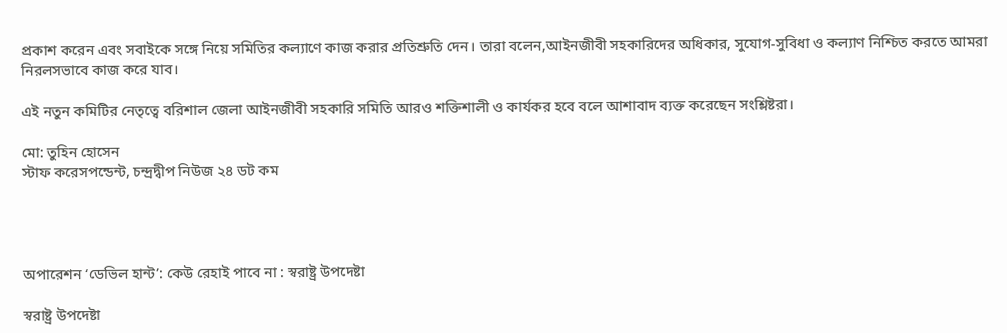প্রকাশ করেন এবং সবাইকে সঙ্গে নিয়ে সমিতির কল্যাণে কাজ করার প্রতিশ্রুতি দেন। তারা বলেন,আইনজীবী সহকারিদের অধিকার, সুযোগ-সুবিধা ও কল্যাণ নিশ্চিত করতে আমরা নিরলসভাবে কাজ করে যাব।

এই নতুন কমিটির নেতৃত্বে বরিশাল জেলা আইনজীবী সহকারি সমিতি আরও শক্তিশালী ও কার্যকর হবে বলে আশাবাদ ব্যক্ত করেছেন সংশ্লিষ্টরা।

মো: তুহিন হোসেন
স্টাফ করেসপন্ডেন্ট, চন্দ্রদ্বীপ নিউজ ২৪ ডট কম




অপারেশন ‘ডেভিল হান্ট’: কেউ রেহাই পাবে না : স্বরাষ্ট্র উপদেষ্টা

স্বরাষ্ট্র উপদেষ্টা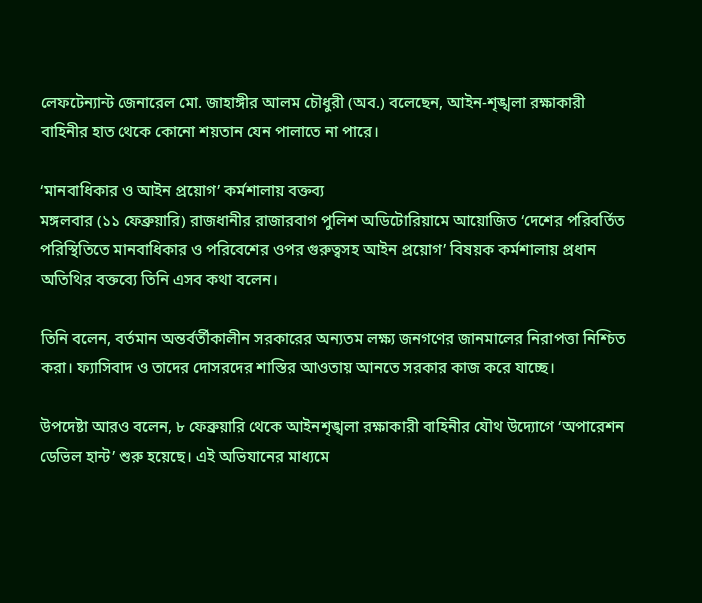লেফটেন্যান্ট জেনারেল মো. জাহাঙ্গীর আলম চৌধুরী (অব.) বলেছেন, আইন-শৃঙ্খলা রক্ষাকারী বাহিনীর হাত থেকে কোনো শয়তান যেন পালাতে না পারে।

‘মানবাধিকার ও আইন প্রয়োগ’ কর্মশালায় বক্তব্য
মঙ্গলবার (১১ ফেব্রুয়ারি) রাজধানীর রাজারবাগ পুলিশ অডিটোরিয়ামে আয়োজিত ‘দেশের পরিবর্তিত পরিস্থিতিতে মানবাধিকার ও পরিবেশের ওপর গুরুত্বসহ আইন প্রয়োগ’ বিষয়ক কর্মশালায় প্রধান অতিথির বক্তব্যে তিনি এসব কথা বলেন।

তিনি বলেন, বর্তমান অন্তর্বর্তীকালীন সরকারের অন্যতম লক্ষ্য জনগণের জানমালের নিরাপত্তা নিশ্চিত করা। ফ্যাসিবাদ ও তাদের দোসরদের শাস্তির আওতায় আনতে সরকার কাজ করে যাচ্ছে।

উপদেষ্টা আরও বলেন, ৮ ফেব্রুয়ারি থেকে আইনশৃঙ্খলা রক্ষাকারী বাহিনীর যৌথ উদ্যোগে ‘অপারেশন ডেভিল হান্ট’ শুরু হয়েছে। এই অভিযানের মাধ্যমে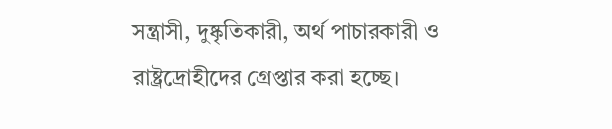সন্ত্রাসী, দুষ্কৃতিকারী, অর্থ পাচারকারী ও রাষ্ট্রদ্রোহীদের গ্রেপ্তার করা হচ্ছে।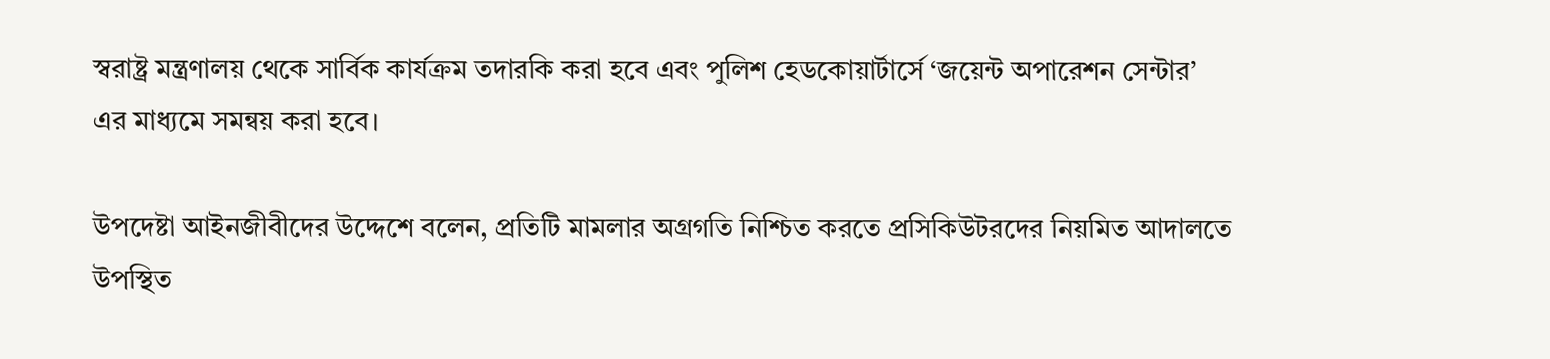স্বরাষ্ট্র মন্ত্রণালয় থেকে সার্বিক কার্যক্রম তদারকি করা হবে এবং পুলিশ হেডকোয়ার্টার্সে ‘জয়েন্ট অপারেশন সেন্টার’ এর মাধ্যমে সমন্বয় করা হবে।

উপদেষ্টা আইনজীবীদের উদ্দেশে বলেন, প্রতিটি মামলার অগ্রগতি নিশ্চিত করতে প্রসিকিউটরদের নিয়মিত আদালতে উপস্থিত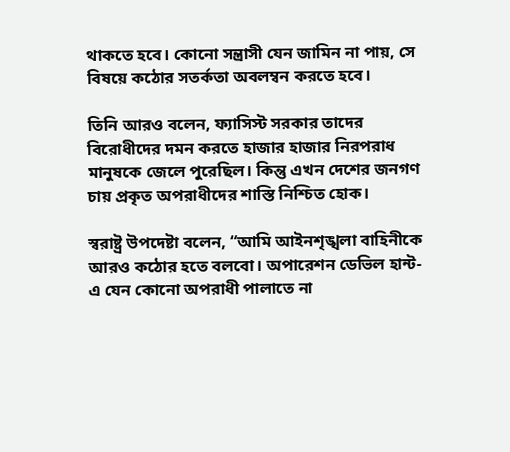থাকতে হবে। কোনো সন্ত্রাসী যেন জামিন না পায়, সে বিষয়ে কঠোর সতর্কতা অবলম্বন করতে হবে।

তিনি আরও বলেন, ফ্যাসিস্ট সরকার তাদের বিরোধীদের দমন করতে হাজার হাজার নিরপরাধ মানুষকে জেলে পুরেছিল। কিন্তু এখন দেশের জনগণ চায় প্রকৃত অপরাধীদের শাস্তি নিশ্চিত হোক।

স্বরাষ্ট্র উপদেষ্টা বলেন, “আমি আইনশৃঙ্খলা বাহিনীকে আরও কঠোর হতে বলবো। অপারেশন ডেভিল হান্ট-এ যেন কোনো অপরাধী পালাতে না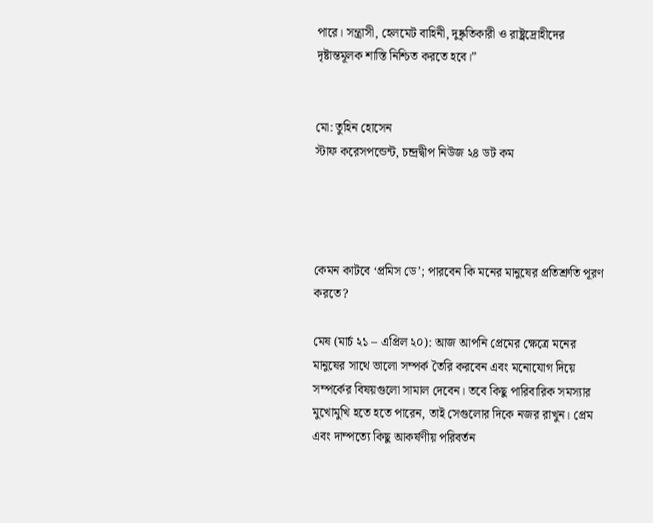পারে। সন্ত্রাসী, হেলমেট বাহিনী, দুষ্কৃতিকারী ও রাষ্ট্রদ্রোহীদের দৃষ্টান্তমূলক শাস্তি নিশ্চিত করতে হবে।”


মো: তুহিন হোসেন
স্টাফ করেসপন্ডেন্ট, চন্দ্রদ্বীপ নিউজ ২৪ ডট কম




কেমন কাটবে ‘প্রমিস ডে’; পারবেন কি মনের মানুষের প্রতিশ্রুতি পূরণ করতে?

মেষ (মার্চ ২১ – এপ্রিল ২০): আজ আপনি প্রেমের ক্ষেত্রে মনের মানুষের সাথে ভালো সম্পর্ক তৈরি করবেন এবং মনোযোগ দিয়ে সম্পর্কের বিষয়গুলো সামাল দেবেন। তবে কিছু পারিবারিক সমস্যার মুখোমুখি হতে হতে পারেন, তাই সেগুলোর দিকে নজর রাখুন। প্রেম এবং দাম্পত্যে কিছু আকর্ষণীয় পরিবর্তন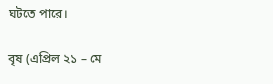ঘটতে পারে।

বৃষ (এপ্রিল ২১ – মে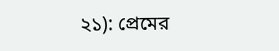২১): প্রেমের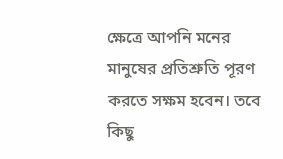ক্ষেত্রে আপনি মনের মানুষের প্রতিশ্রুতি পূরণ করতে সক্ষম হবেন। তবে কিছু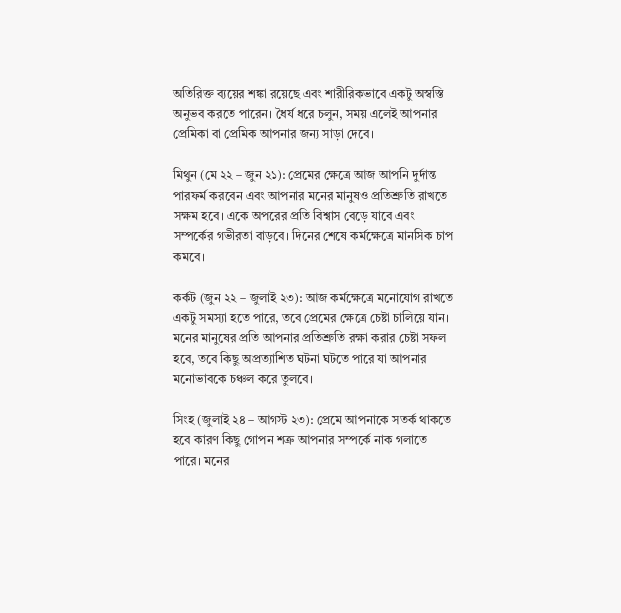অতিরিক্ত ব্যয়ের শঙ্কা রয়েছে এবং শারীরিকভাবে একটু অস্বস্তি অনুভব করতে পারেন। ধৈর্য ধরে চলুন, সময় এলেই আপনার প্রেমিকা বা প্রেমিক আপনার জন্য সাড়া দেবে।

মিথুন (মে ২২ – জুন ২১): প্রেমের ক্ষেত্রে আজ আপনি দুর্দান্ত পারফর্ম করবেন এবং আপনার মনের মানুষও প্রতিশ্রুতি রাখতে সক্ষম হবে। একে অপরের প্রতি বিশ্বাস বেড়ে যাবে এবং সম্পর্কের গভীরতা বাড়বে। দিনের শেষে কর্মক্ষেত্রে মানসিক চাপ কমবে।

কর্কট (জুন ২২ – জুলাই ২৩): আজ কর্মক্ষেত্রে মনোযোগ রাখতে একটু সমস্যা হতে পারে, তবে প্রেমের ক্ষেত্রে চেষ্টা চালিয়ে যান। মনের মানুষের প্রতি আপনার প্রতিশ্রুতি রক্ষা করার চেষ্টা সফল হবে, তবে কিছু অপ্রত্যাশিত ঘটনা ঘটতে পারে যা আপনার মনোভাবকে চঞ্চল করে তুলবে।

সিংহ (জুলাই ২৪ – আগস্ট ২৩): প্রেমে আপনাকে সতর্ক থাকতে হবে কারণ কিছু গোপন শত্রু আপনার সম্পর্কে নাক গলাতে পারে। মনের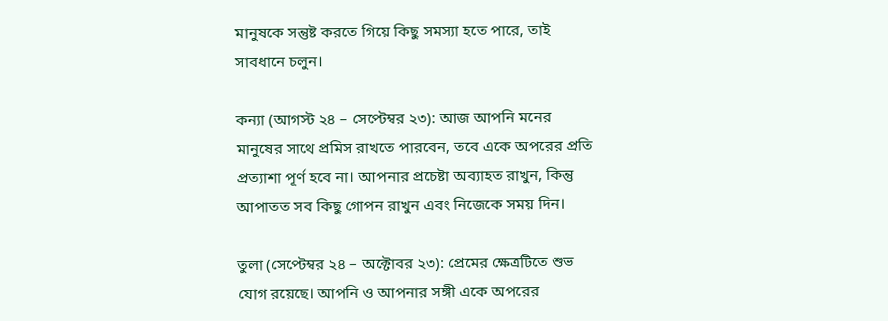মানুষকে সন্তুষ্ট করতে গিয়ে কিছু সমস্যা হতে পারে, তাই সাবধানে চলুন।

কন্যা (আগস্ট ২৪ – সেপ্টেম্বর ২৩): আজ আপনি মনের মানুষের সাথে প্রমিস রাখতে পারবেন, তবে একে অপরের প্রতি প্রত্যাশা পূর্ণ হবে না। আপনার প্রচেষ্টা অব্যাহত রাখুন, কিন্তু আপাতত সব কিছু গোপন রাখুন এবং নিজেকে সময় দিন।

তুলা (সেপ্টেম্বর ২৪ – অক্টোবর ২৩): প্রেমের ক্ষেত্রটিতে শুভ যোগ রয়েছে। আপনি ও আপনার সঙ্গী একে অপরের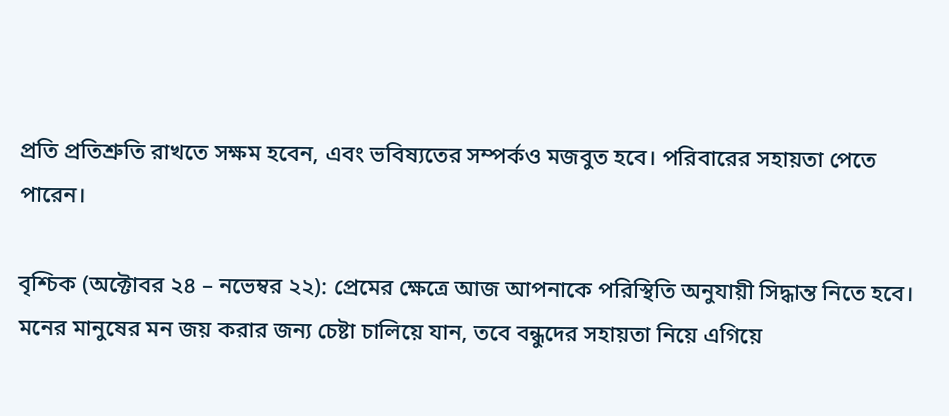প্রতি প্রতিশ্রুতি রাখতে সক্ষম হবেন, এবং ভবিষ্যতের সম্পর্কও মজবুত হবে। পরিবারের সহায়তা পেতে পারেন।

বৃশ্চিক (অক্টোবর ২৪ – নভেম্বর ২২): প্রেমের ক্ষেত্রে আজ আপনাকে পরিস্থিতি অনুযায়ী সিদ্ধান্ত নিতে হবে। মনের মানুষের মন জয় করার জন্য চেষ্টা চালিয়ে যান, তবে বন্ধুদের সহায়তা নিয়ে এগিয়ে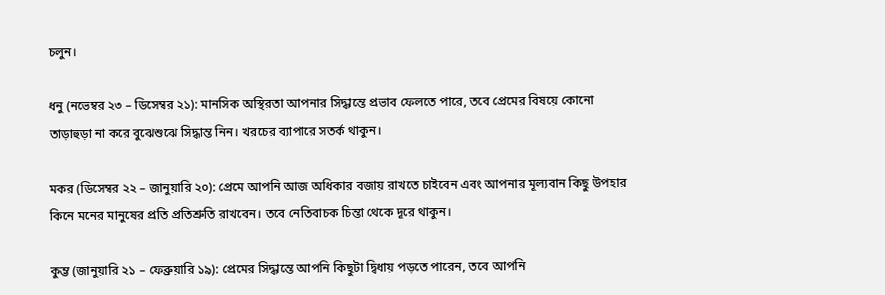চলুন।

ধনু (নভেম্বর ২৩ – ডিসেম্বর ২১): মানসিক অস্থিরতা আপনার সিদ্ধান্তে প্রভাব ফেলতে পারে, তবে প্রেমের বিষয়ে কোনো তাড়াহুড়া না করে বুঝেশুঝে সিদ্ধান্ত নিন। খরচের ব্যাপারে সতর্ক থাকুন।

মকর (ডিসেম্বর ২২ – জানুয়ারি ২০): প্রেমে আপনি আজ অধিকার বজায় রাখতে চাইবেন এবং আপনার মূল্যবান কিছু উপহার কিনে মনের মানুষের প্রতি প্রতিশ্রুতি রাখবেন। তবে নেতিবাচক চিন্তা থেকে দূরে থাকুন।

কুম্ভ (জানুয়ারি ২১ – ফেব্রুয়ারি ১৯): প্রেমের সিদ্ধান্তে আপনি কিছুটা দ্বিধায় পড়তে পারেন, তবে আপনি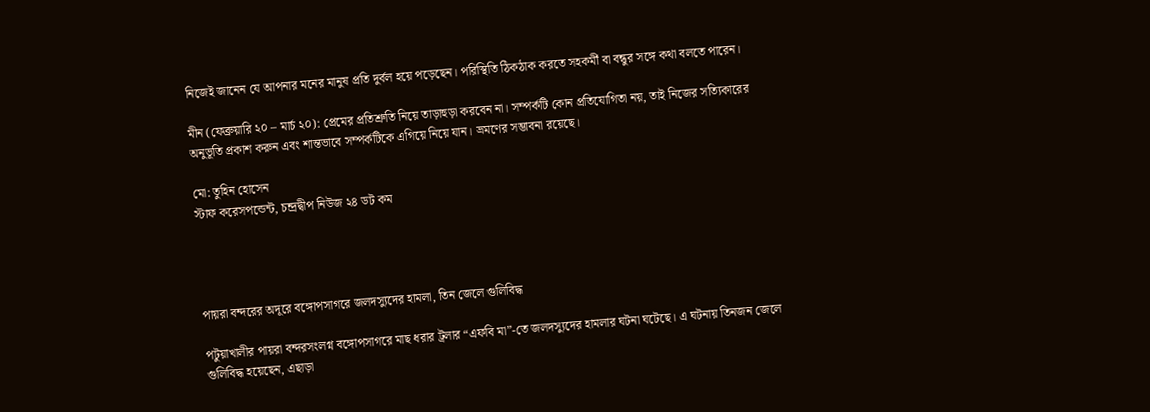নিজেই জানেন যে আপনার মনের মানুষ প্রতি দুর্বল হয়ে পড়েছেন। পরিস্থিতি ঠিকঠাক করতে সহকর্মী বা বন্ধুর সঙ্গে কথা বলতে পারেন।

মীন (ফেব্রুয়ারি ২০ – মার্চ ২০): প্রেমের প্রতিশ্রুতি নিয়ে তাড়াহুড়া করবেন না। সম্পর্কটি কোন প্রতিযোগিতা নয়, তাই নিজের সত্যিকারের অনুভূতি প্রকাশ করুন এবং শান্তভাবে সম্পর্কটিকে এগিয়ে নিয়ে যান। ভ্রমণের সম্ভাবনা রয়েছে।

মো: তুহিন হোসেন
স্টাফ করেসপন্ডেন্ট, চন্দ্রদ্বীপ নিউজ ২৪ ডট কম




পায়রা বন্দরের অদূরে বঙ্গোপসাগরে জলদস্যুদের হামলা, তিন জেলে গুলিবিদ্ধ

পটুয়াখালীর পায়রা বন্দরসংলগ্ন বঙ্গোপসাগরে মাছ ধরার ট্রলার “এফবি মা”-তে জলদস্যুদের হামলার ঘটনা ঘটেছে। এ ঘটনায় তিনজন জেলে গুলিবিদ্ধ হয়েছেন, এছাড়া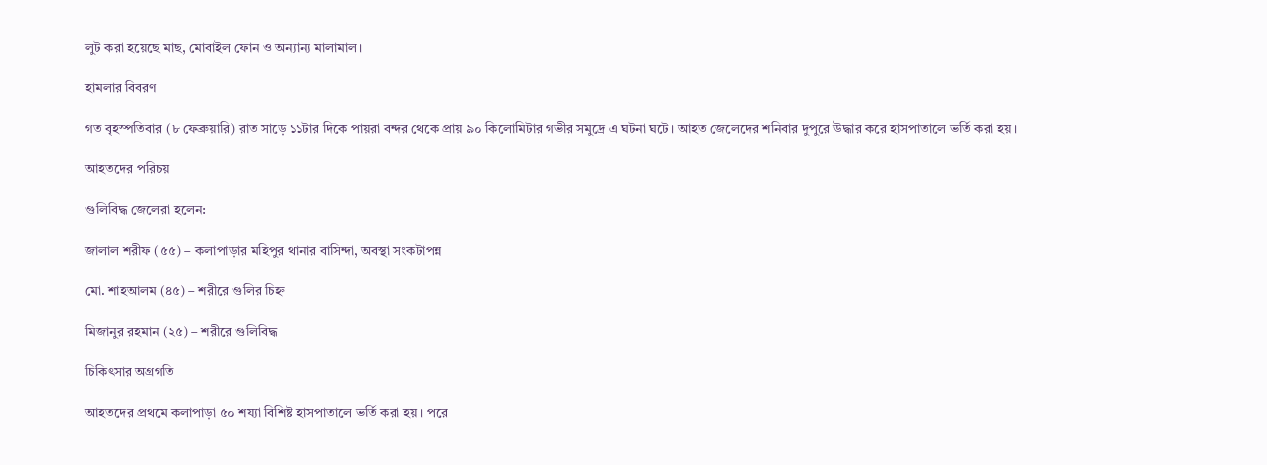লুট করা হয়েছে মাছ, মোবাইল ফোন ও অন্যান্য মালামাল।

হামলার বিবরণ

গত বৃহস্পতিবার (৮ ফেব্রুয়ারি) রাত সাড়ে ১১টার দিকে পায়রা বন্দর থেকে প্রায় ৯০ কিলোমিটার গভীর সমুদ্রে এ ঘটনা ঘটে। আহত জেলেদের শনিবার দুপুরে উদ্ধার করে হাসপাতালে ভর্তি করা হয়।

আহতদের পরিচয়

গুলিবিদ্ধ জেলেরা হলেন:

জালাল শরীফ (৫৫) – কলাপাড়ার মহিপুর থানার বাসিন্দা, অবস্থা সংকটাপন্ন

মো. শাহআলম (৪৫) – শরীরে গুলির চিহ্ন

মিজানুর রহমান (২৫) – শরীরে গুলিবিদ্ধ

চিকিৎসার অগ্রগতি

আহতদের প্রথমে কলাপাড়া ৫০ শয্যা বিশিষ্ট হাসপাতালে ভর্তি করা হয়। পরে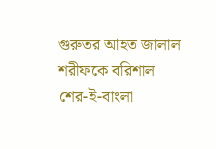গুরুতর আহত জালাল শরীফকে বরিশাল শের-ই-বাংলা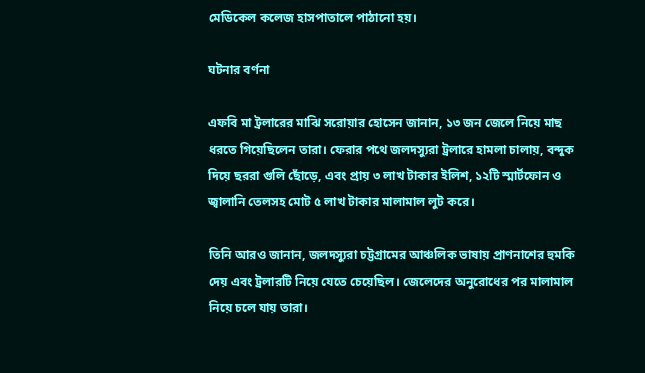মেডিকেল কলেজ হাসপাতালে পাঠানো হয়।

ঘটনার বর্ণনা

এফবি মা ট্রলারের মাঝি সরোয়ার হোসেন জানান, ১৩ জন জেলে নিয়ে মাছ ধরতে গিয়েছিলেন তারা। ফেরার পথে জলদস্যুরা ট্রলারে হামলা চালায়, বন্দুক দিয়ে ছররা গুলি ছোঁড়ে, এবং প্রায় ৩ লাখ টাকার ইলিশ, ১২টি স্মার্টফোন ও জ্বালানি তেলসহ মোট ৫ লাখ টাকার মালামাল লুট করে।

তিনি আরও জানান, জলদস্যুরা চট্টগ্রামের আঞ্চলিক ভাষায় প্রাণনাশের হুমকি দেয় এবং ট্রলারটি নিয়ে যেতে চেয়েছিল। জেলেদের অনুরোধের পর মালামাল নিয়ে চলে যায় তারা।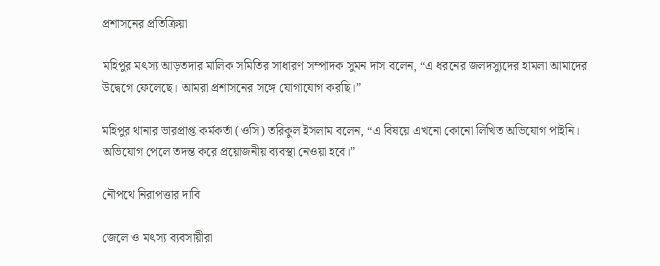প্রশাসনের প্রতিক্রিয়া

মহিপুর মৎস্য আড়তদার মালিক সমিতির সাধারণ সম্পাদক সুমন দাস বলেন, “এ ধরনের জলদস্যুদের হামলা আমাদের উদ্বেগে ফেলেছে। আমরা প্রশাসনের সঙ্গে যোগাযোগ করছি।”

মহিপুর থানার ভারপ্রাপ্ত কর্মকর্তা (ওসি) তরিকুল ইসলাম বলেন, “এ বিষয়ে এখনো কোনো লিখিত অভিযোগ পাইনি। অভিযোগ পেলে তদন্ত করে প্রয়োজনীয় ব্যবস্থা নেওয়া হবে।”

নৌপথে নিরাপত্তার দাবি

জেলে ও মৎস্য ব্যবসায়ীরা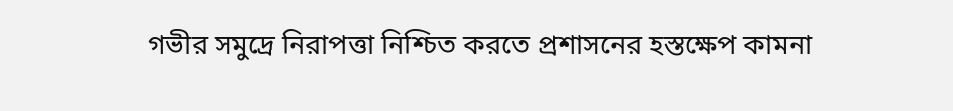গভীর সমুদ্রে নিরাপত্তা নিশ্চিত করতে প্রশাসনের হস্তক্ষেপ কামনা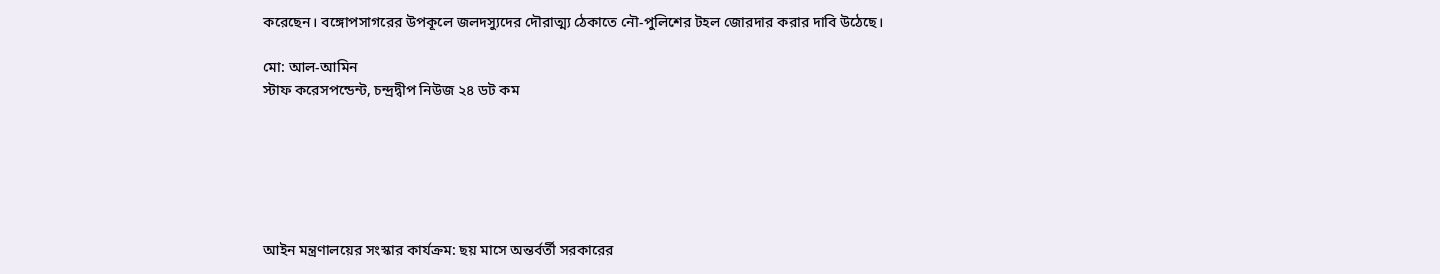করেছেন। বঙ্গোপসাগরের উপকূলে জলদস্যুদের দৌরাত্ম্য ঠেকাতে নৌ-পুলিশের টহল জোরদার করার দাবি উঠেছে।

মো: আল-আমিন
স্টাফ করেসপন্ডেন্ট, চন্দ্রদ্বীপ নিউজ ২৪ ডট কম






আইন মন্ত্রণালয়ের সংস্কার কার্যক্রম: ছয় মাসে অন্তর্বর্তী সরকারের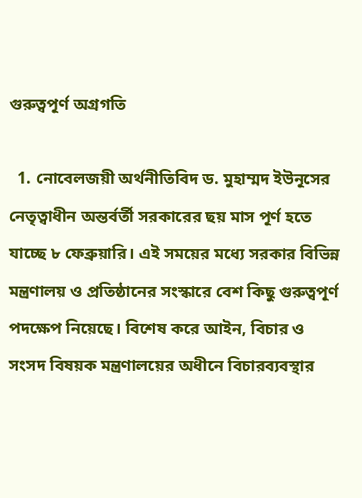গুরুত্বপূর্ণ অগ্রগতি

  1. নোবেলজয়ী অর্থনীতিবিদ ড. মুহাম্মদ ইউনূসের নেতৃত্বাধীন অন্তর্বর্তী সরকারের ছয় মাস পূর্ণ হতে যাচ্ছে ৮ ফেব্রুয়ারি। এই সময়ের মধ্যে সরকার বিভিন্ন মন্ত্রণালয় ও প্রতিষ্ঠানের সংস্কারে বেশ কিছু গুরুত্বপূর্ণ পদক্ষেপ নিয়েছে। বিশেষ করে আইন, বিচার ও সংসদ বিষয়ক মন্ত্রণালয়ের অধীনে বিচারব্যবস্থার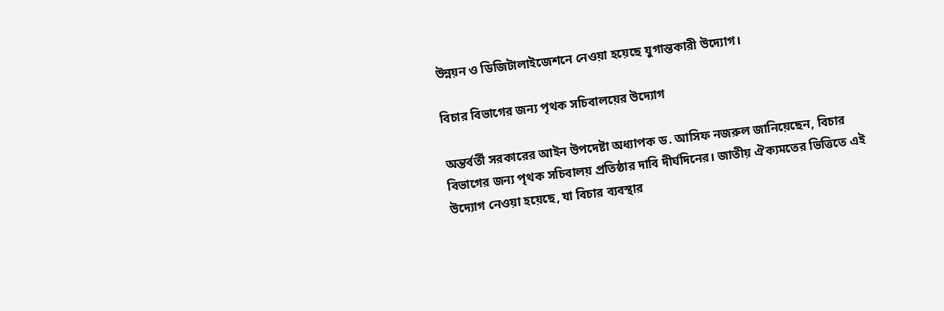উন্নয়ন ও ডিজিটালাইজেশনে নেওয়া হয়েছে যুগান্তকারী উদ্যোগ।

বিচার বিভাগের জন্য পৃথক সচিবালয়ের উদ্যোগ

অন্তর্বর্তী সরকারের আইন উপদেষ্টা অধ্যাপক ড. আসিফ নজরুল জানিয়েছেন, বিচার বিভাগের জন্য পৃথক সচিবালয় প্রতিষ্ঠার দাবি দীর্ঘদিনের। জাতীয় ঐক্যমতের ভিত্তিতে এই উদ্যোগ নেওয়া হয়েছে, যা বিচার ব্যবস্থার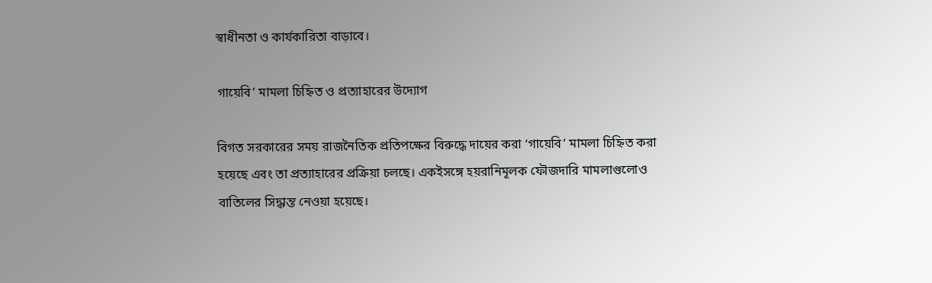স্বাধীনতা ও কার্যকারিতা বাড়াবে।

গায়েবি’ মামলা চিহ্নিত ও প্রত্যাহারের উদ্যোগ

বিগত সরকারের সময় রাজনৈতিক প্রতিপক্ষের বিরুদ্ধে দায়ের করা ‘গায়েবি’ মামলা চিহ্নিত করা হয়েছে এবং তা প্রত্যাহারের প্রক্রিয়া চলছে। একইসঙ্গে হয়রানিমূলক ফৌজদারি মামলাগুলোও বাতিলের সিদ্ধান্ত নেওয়া হয়েছে।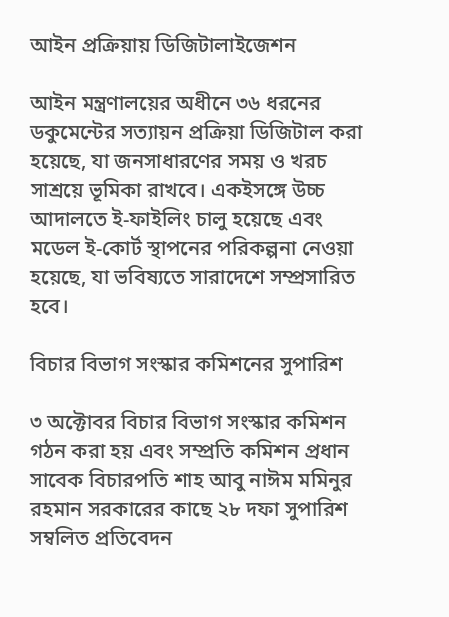আইন প্রক্রিয়ায় ডিজিটালাইজেশন

আইন মন্ত্রণালয়ের অধীনে ৩৬ ধরনের ডকুমেন্টের সত্যায়ন প্রক্রিয়া ডিজিটাল করা হয়েছে, যা জনসাধারণের সময় ও খরচ সাশ্রয়ে ভূমিকা রাখবে। একইসঙ্গে উচ্চ আদালতে ই-ফাইলিং চালু হয়েছে এবং মডেল ই-কোর্ট স্থাপনের পরিকল্পনা নেওয়া হয়েছে, যা ভবিষ্যতে সারাদেশে সম্প্রসারিত হবে।

বিচার বিভাগ সংস্কার কমিশনের সুপারিশ

৩ অক্টোবর বিচার বিভাগ সংস্কার কমিশন গঠন করা হয় এবং সম্প্রতি কমিশন প্রধান সাবেক বিচারপতি শাহ আবু নাঈম মমিনুর রহমান সরকারের কাছে ২৮ দফা সুপারিশ সম্বলিত প্রতিবেদন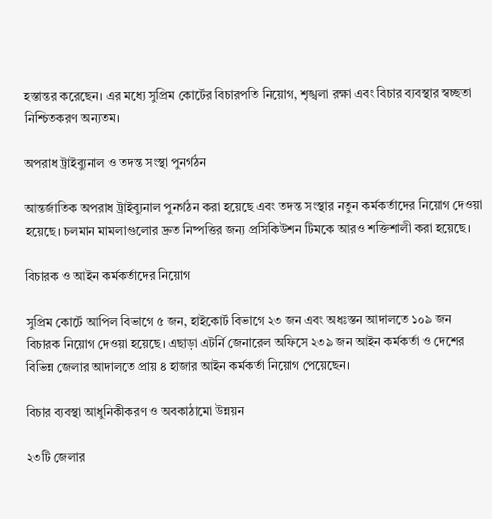হস্তান্তর করেছেন। এর মধ্যে সুপ্রিম কোর্টের বিচারপতি নিয়োগ, শৃঙ্খলা রক্ষা এবং বিচার ব্যবস্থার স্বচ্ছতা নিশ্চিতকরণ অন্যতম।

অপরাধ ট্রাইব্যুনাল ও তদন্ত সংস্থা পুনর্গঠন

আন্তর্জাতিক অপরাধ ট্রাইব্যুনাল পুনর্গঠন করা হয়েছে এবং তদন্ত সংস্থার নতুন কর্মকর্তাদের নিয়োগ দেওয়া হয়েছে। চলমান মামলাগুলোর দ্রুত নিষ্পত্তির জন্য প্রসিকিউশন টিমকে আরও শক্তিশালী করা হয়েছে।

বিচারক ও আইন কর্মকর্তাদের নিয়োগ

সুপ্রিম কোর্টে আপিল বিভাগে ৫ জন, হাইকোর্ট বিভাগে ২৩ জন এবং অধঃস্তন আদালতে ১০৯ জন বিচারক নিয়োগ দেওয়া হয়েছে। এছাড়া এটর্নি জেনারেল অফিসে ২৩৯ জন আইন কর্মকর্তা ও দেশের বিভিন্ন জেলার আদালতে প্রায় ৪ হাজার আইন কর্মকর্তা নিয়োগ পেয়েছেন।

বিচার ব্যবস্থা আধুনিকীকরণ ও অবকাঠামো উন্নয়ন

২৩টি জেলার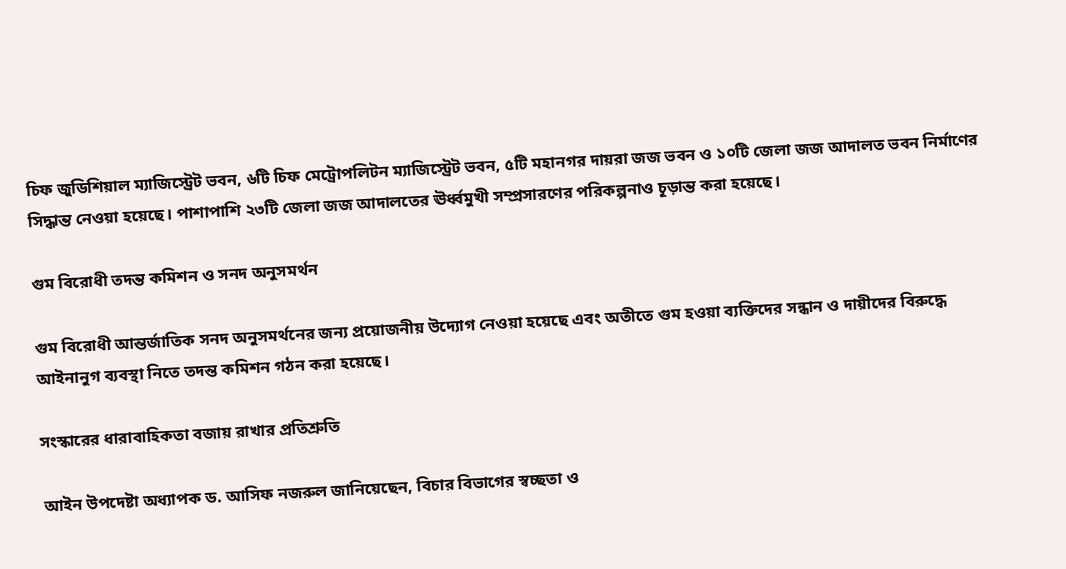চিফ জুডিশিয়াল ম্যাজিস্ট্রেট ভবন, ৬টি চিফ মেট্রোপলিটন ম্যাজিস্ট্রেট ভবন, ৫টি মহানগর দায়রা জজ ভবন ও ১০টি জেলা জজ আদালত ভবন নির্মাণের সিদ্ধান্ত নেওয়া হয়েছে। পাশাপাশি ২৩টি জেলা জজ আদালতের ঊর্ধ্বমুখী সম্প্রসারণের পরিকল্পনাও চূড়ান্ত করা হয়েছে।

গুম বিরোধী তদন্ত কমিশন ও সনদ অনুসমর্থন

গুম বিরোধী আন্তর্জাতিক সনদ অনুসমর্থনের জন্য প্রয়োজনীয় উদ্যোগ নেওয়া হয়েছে এবং অতীতে গুম হওয়া ব্যক্তিদের সন্ধান ও দায়ীদের বিরুদ্ধে আইনানুগ ব্যবস্থা নিতে তদন্ত কমিশন গঠন করা হয়েছে।

সংস্কারের ধারাবাহিকতা বজায় রাখার প্রতিশ্রুতি

আইন উপদেষ্টা অধ্যাপক ড. আসিফ নজরুল জানিয়েছেন, বিচার বিভাগের স্বচ্ছতা ও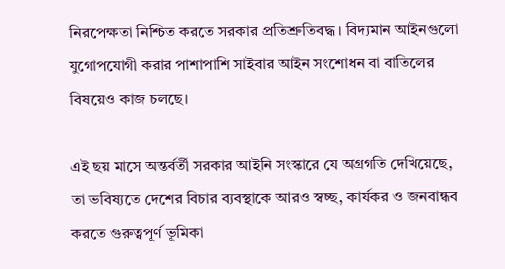নিরপেক্ষতা নিশ্চিত করতে সরকার প্রতিশ্রুতিবদ্ধ। বিদ্যমান আইনগুলো যুগোপযোগী করার পাশাপাশি সাইবার আইন সংশোধন বা বাতিলের বিষয়েও কাজ চলছে।

এই ছয় মাসে অন্তর্বর্তী সরকার আইনি সংস্কারে যে অগ্রগতি দেখিয়েছে, তা ভবিষ্যতে দেশের বিচার ব্যবস্থাকে আরও স্বচ্ছ, কার্যকর ও জনবান্ধব করতে গুরুত্বপূর্ণ ভূমিকা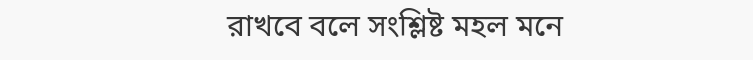রাখবে বলে সংশ্লিষ্ট মহল মনে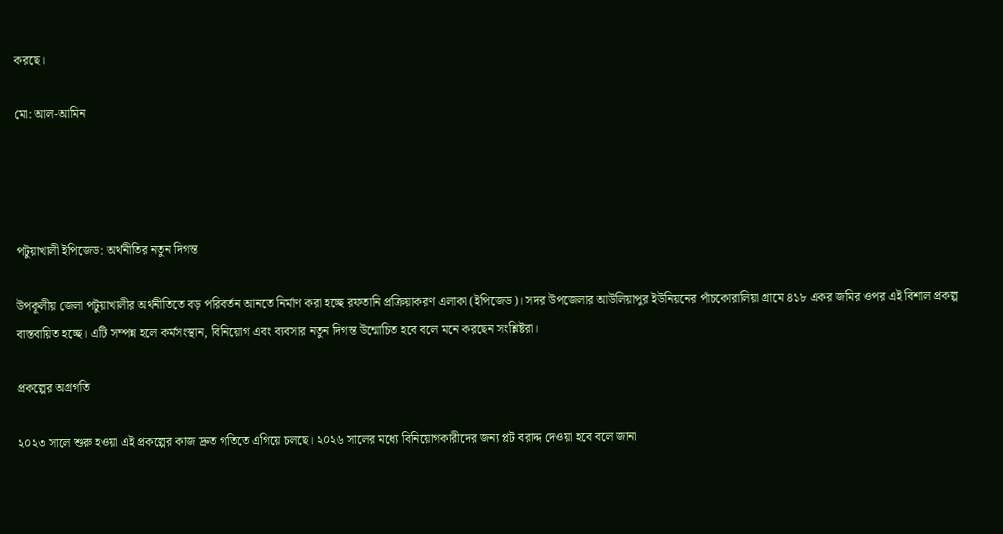করছে।

মো: আল-আমিন




পটুয়াখালী ইপিজেড: অর্থনীতির নতুন দিগন্ত

উপকূলীয় জেলা পটুয়াখালীর অর্থনীতিতে বড় পরিবর্তন আনতে নির্মাণ করা হচ্ছে রফতানি প্রক্রিয়াকরণ এলাকা (ইপিজেড)। সদর উপজেলার আউলিয়াপুর ইউনিয়নের পাঁচকোরালিয়া গ্রামে ৪১৮ একর জমির ওপর এই বিশাল প্রকল্প বাস্তবায়িত হচ্ছে। এটি সম্পন্ন হলে কর্মসংস্থান, বিনিয়োগ এবং ব্যবসার নতুন দিগন্ত উন্মোচিত হবে বলে মনে করছেন সংশ্লিষ্টরা।

প্রকল্পের অগ্রগতি

২০২৩ সালে শুরু হওয়া এই প্রকল্পের কাজ দ্রুত গতিতে এগিয়ে চলছে। ২০২৬ সালের মধ্যে বিনিয়োগকারীদের জন্য প্লট বরাদ্দ দেওয়া হবে বলে জানা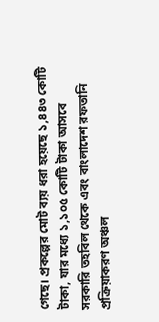গেছে। প্রকল্পের মোট ব্যয় ধরা হয়েছে ১,৪৪৩ কোটি টাকা, যার মধ্যে ১,১০৫ কোটি টাকা আসবে সরকারি তহবিল থেকে এবং বাংলাদেশ রফতানি প্রক্রিয়াকরণ অঞ্চল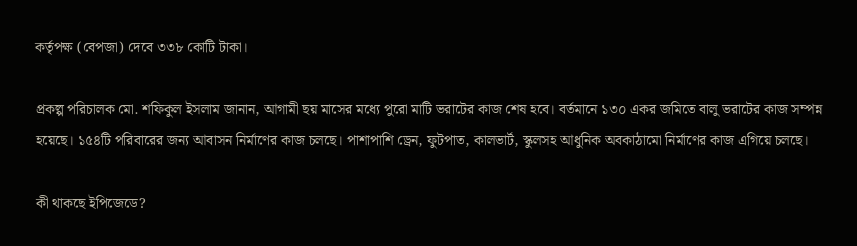কর্তৃপক্ষ (বেপজা) দেবে ৩৩৮ কোটি টাকা।

প্রকল্প পরিচালক মো. শফিকুল ইসলাম জানান, আগামী ছয় মাসের মধ্যে পুরো মাটি ভরাটের কাজ শেষ হবে। বর্তমানে ১৩০ একর জমিতে বালু ভরাটের কাজ সম্পন্ন হয়েছে। ১৫৪টি পরিবারের জন্য আবাসন নির্মাণের কাজ চলছে। পাশাপাশি ড্রেন, ফুটপাত, কালভার্ট, স্কুলসহ আধুনিক অবকাঠামো নির্মাণের কাজ এগিয়ে চলছে।

কী থাকছে ইপিজেডে?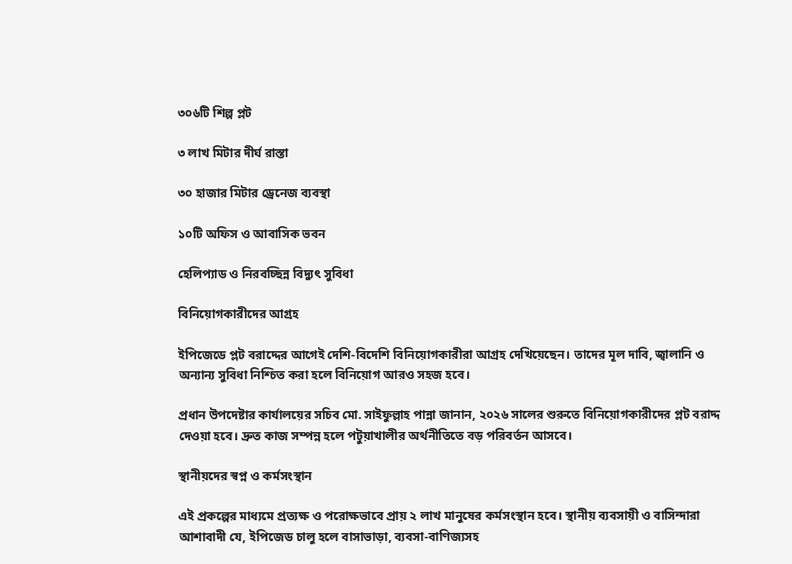৩০৬টি শিল্প প্লট

৩ লাখ মিটার দীর্ঘ রাস্তা

৩০ হাজার মিটার ড্রেনেজ ব্যবস্থা

১০টি অফিস ও আবাসিক ভবন

হেলিপ্যাড ও নিরবচ্ছিন্ন বিদ্যুৎ সুবিধা

বিনিয়োগকারীদের আগ্রহ

ইপিজেডে প্লট বরাদ্দের আগেই দেশি-বিদেশি বিনিয়োগকারীরা আগ্রহ দেখিয়েছেন। তাদের মূল দাবি, জ্বালানি ও অন্যান্য সুবিধা নিশ্চিত করা হলে বিনিয়োগ আরও সহজ হবে।

প্রধান উপদেষ্টার কার্যালয়ের সচিব মো. সাইফুল্লাহ পান্না জানান, ২০২৬ সালের শুরুতে বিনিয়োগকারীদের প্লট বরাদ্দ দেওয়া হবে। দ্রুত কাজ সম্পন্ন হলে পটুয়াখালীর অর্থনীতিতে বড় পরিবর্তন আসবে।

স্থানীয়দের স্বপ্ন ও কর্মসংস্থান

এই প্রকল্পের মাধ্যমে প্রত্যক্ষ ও পরোক্ষভাবে প্রায় ২ লাখ মানুষের কর্মসংস্থান হবে। স্থানীয় ব্যবসায়ী ও বাসিন্দারা আশাবাদী যে, ইপিজেড চালু হলে বাসাভাড়া, ব্যবসা-বাণিজ্যসহ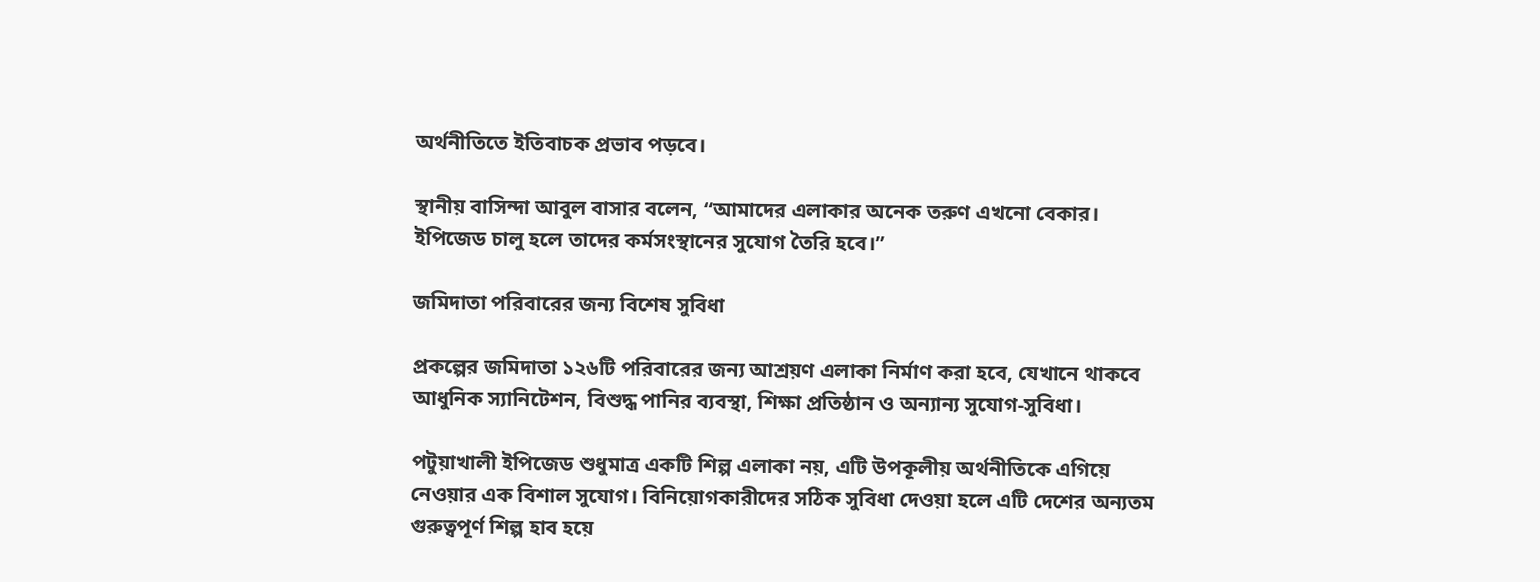অর্থনীতিতে ইতিবাচক প্রভাব পড়বে।

স্থানীয় বাসিন্দা আবুল বাসার বলেন, “আমাদের এলাকার অনেক তরুণ এখনো বেকার। ইপিজেড চালু হলে তাদের কর্মসংস্থানের সুযোগ তৈরি হবে।”

জমিদাতা পরিবারের জন্য বিশেষ সুবিধা

প্রকল্পের জমিদাতা ১২৬টি পরিবারের জন্য আশ্রয়ণ এলাকা নির্মাণ করা হবে, যেখানে থাকবে আধুনিক স্যানিটেশন, বিশুদ্ধ পানির ব্যবস্থা, শিক্ষা প্রতিষ্ঠান ও অন্যান্য সুযোগ-সুবিধা।

পটুয়াখালী ইপিজেড শুধুমাত্র একটি শিল্প এলাকা নয়, এটি উপকূলীয় অর্থনীতিকে এগিয়ে নেওয়ার এক বিশাল সুযোগ। বিনিয়োগকারীদের সঠিক সুবিধা দেওয়া হলে এটি দেশের অন্যতম গুরুত্বপূর্ণ শিল্প হাব হয়ে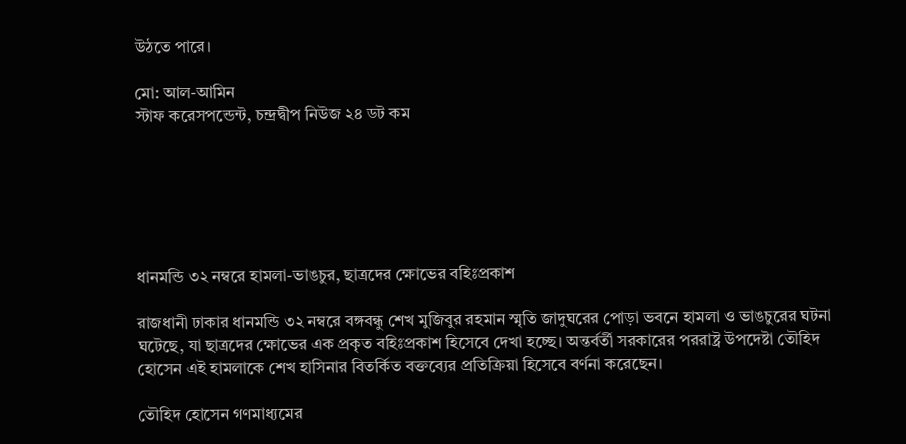উঠতে পারে।

মো: আল-আমিন
স্টাফ করেসপন্ডেন্ট, চন্দ্রদ্বীপ নিউজ ২৪ ডট কম






ধানমন্ডি ৩২ নম্বরে হামলা-ভাঙচুর, ছাত্রদের ক্ষোভের বহিঃপ্রকাশ

রাজধানী ঢাকার ধানমন্ডি ৩২ নম্বরে বঙ্গবন্ধু শেখ মুজিবুর রহমান স্মৃতি জাদুঘরের পোড়া ভবনে হামলা ও ভাঙচুরের ঘটনা ঘটেছে, যা ছাত্রদের ক্ষোভের এক প্রকৃত বহিঃপ্রকাশ হিসেবে দেখা হচ্ছে। অন্তর্বর্তী সরকারের পররাষ্ট্র উপদেষ্টা তৌহিদ হোসেন এই হামলাকে শেখ হাসিনার বিতর্কিত বক্তব্যের প্রতিক্রিয়া হিসেবে বর্ণনা করেছেন।

তৌহিদ হোসেন গণমাধ্যমের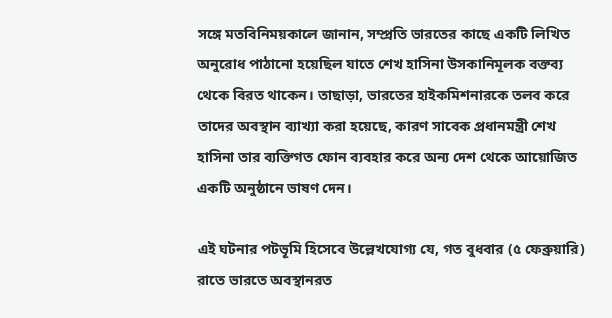সঙ্গে মতবিনিময়কালে জানান, সম্প্রতি ভারতের কাছে একটি লিখিত অনুরোধ পাঠানো হয়েছিল যাতে শেখ হাসিনা উসকানিমূলক বক্তব্য থেকে বিরত থাকেন। তাছাড়া, ভারতের হাইকমিশনারকে তলব করে তাদের অবস্থান ব্যাখ্যা করা হয়েছে, কারণ সাবেক প্রধানমন্ত্রী শেখ হাসিনা তার ব্যক্তিগত ফোন ব্যবহার করে অন্য দেশ থেকে আয়োজিত একটি অনুষ্ঠানে ভাষণ দেন।

এই ঘটনার পটভূমি হিসেবে উল্লেখযোগ্য যে, গত বুধবার (৫ ফেব্রুয়ারি) রাতে ভারতে অবস্থানরত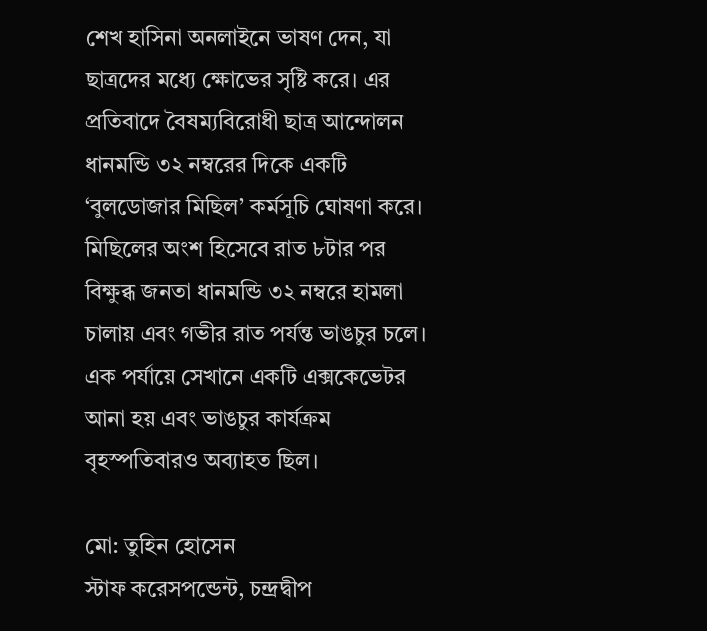শেখ হাসিনা অনলাইনে ভাষণ দেন, যা ছাত্রদের মধ্যে ক্ষোভের সৃষ্টি করে। এর প্রতিবাদে বৈষম্যবিরোধী ছাত্র আন্দোলন ধানমন্ডি ৩২ নম্বরের দিকে একটি ‘বুলডোজার মিছিল’ কর্মসূচি ঘোষণা করে। মিছিলের অংশ হিসেবে রাত ৮টার পর বিক্ষুব্ধ জনতা ধানমন্ডি ৩২ নম্বরে হামলা চালায় এবং গভীর রাত পর্যন্ত ভাঙচুর চলে। এক পর্যায়ে সেখানে একটি এক্সকেভেটর আনা হয় এবং ভাঙচুর কার্যক্রম বৃহস্পতিবারও অব্যাহত ছিল।

মো: তুহিন হোসেন
স্টাফ করেসপন্ডেন্ট, চন্দ্রদ্বীপ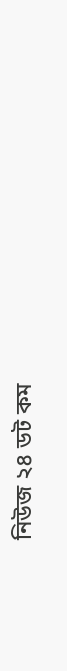নিউজ ২৪ ডট কম